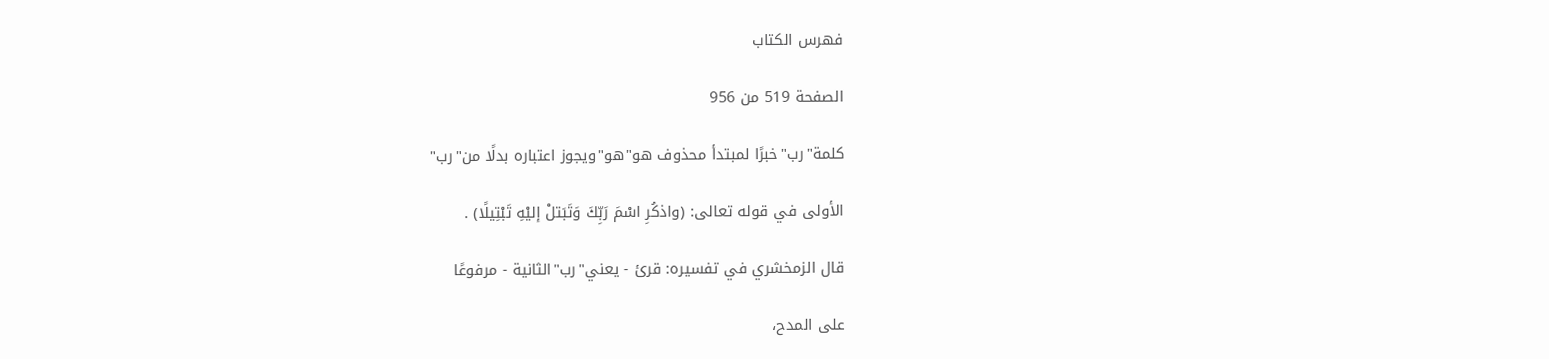فهرس الكتاب

الصفحة 519 من 956

كلمة"رب"خبرًا لمبتدأ محذوف هو"هو"ويجوز اعتباره بدلًا من"رب"

الأولى في قوله تعالى: (واذكُرِ اسْمَ رَبِّكَ وَتَبَتلْ إليْهِ تَبْتِيلًا) .

قال الزمخشري في تفسيره: قرئ - يعني"رب"الثانية - مرفوعًا

على المدح،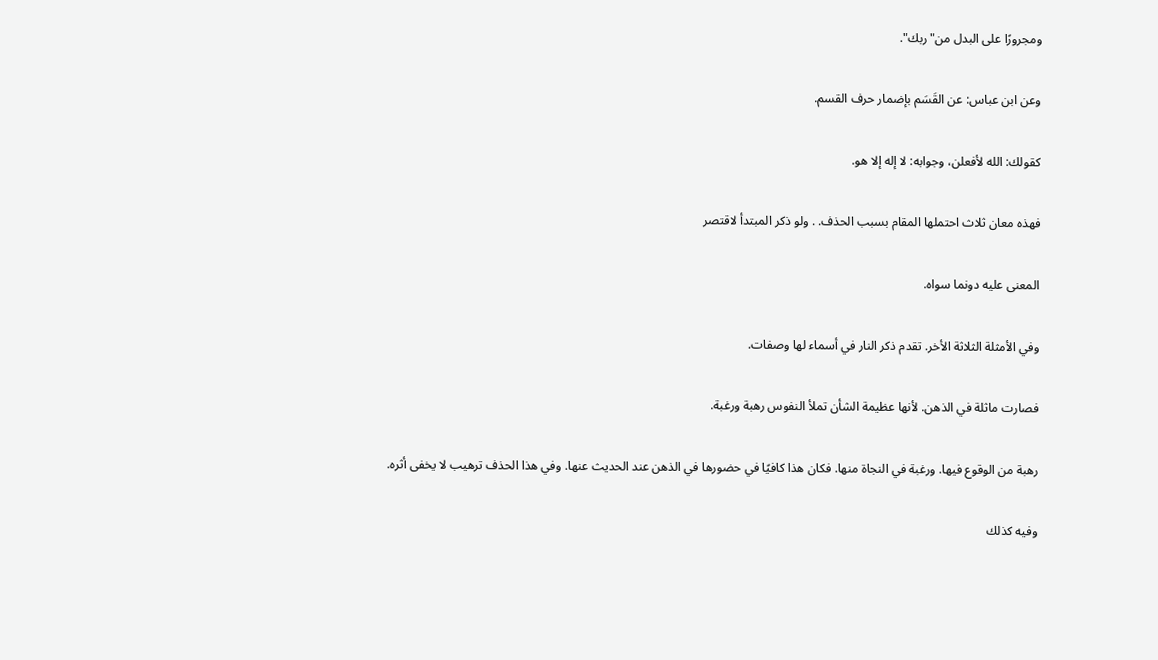ومجرورًا على البدل من"ربك".

وعن ابن عباس: عن القَسَم بإضمار حرف القسم.

كقولك: الله لأفعلن، وجوابه: لا إله إلا هو.

فهذه معان ثلاث احتملها المقام بسبب الحذف. . ولو ذكر المبتدأ لاقتصر

المعنى عليه دونما سواه.

وفي الأمثلة الثلاثة الأخر. تقدم ذكر النار في أسماء لها وصفات.

فصارت ماثلة في الذهن. لأنها عظيمة الشأن تملأ النفوس رهبة ورغبة.

رهبة من الوقوع فيها. ورغبة في النجاة منها. فكان هذا كافيًا في حضورها في الذهن عند الحديث عنها. وفي هذا الحذف ترهيب لا يخفى أثره.

وفيه كذلك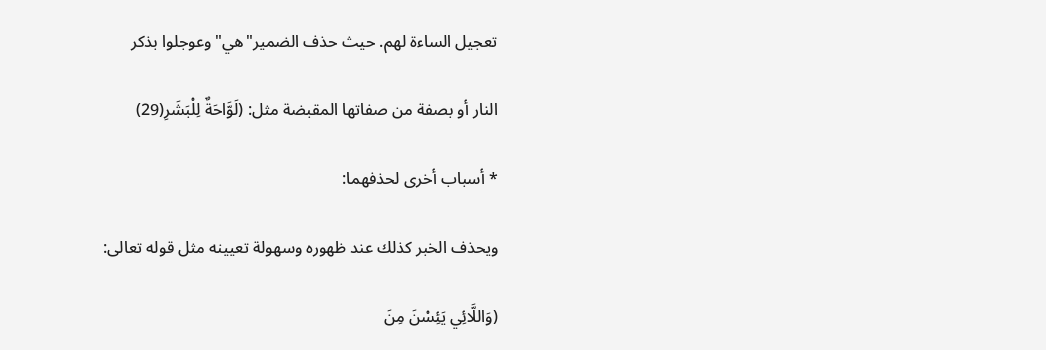تعجيل الساءة لهم. حيث حذف الضمير"هي"وعوجلوا بذكر

النار أو بصفة من صفاتها المقبضة مثل: (لَوَّاحَةٌ لِلْبَشَرِ(29)

* أسباب أخرى لحذفهما:

ويحذف الخبر كذلك عند ظهوره وسهولة تعيينه مثل قوله تعالى:

(وَاللَّائِي يَئِسْنَ مِنَ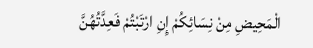الْمَحِيضِ مِنْ نِسَائِكُمْ إِنِ ارْتَبْتُمْ فَعِدَّتُهُنَّ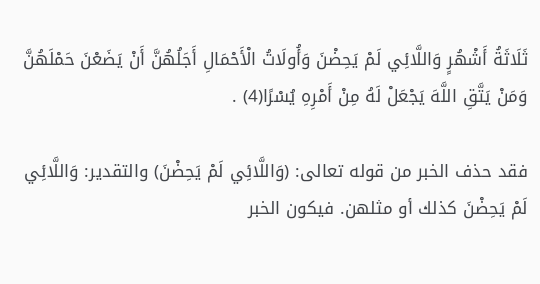ثَلَاثَةُ أَشْهُرٍ وَاللَّائِي لَمْ يَحِضْنَ وَأُولَاتُ الْأَحْمَالِ أَجَلُهُنَّ أَنْ يَضَعْنَ حَمْلَهُنَّ وَمَنْ يَتَّقِ اللَّهَ يَجْعَلْ لَهُ مِنْ أَمْرِهِ يُسْرًا(4) .

فقد حذف الخبر من قوله تعالى: (وَاللَّائِي لَمْ يَحِضْنَ) والتقدير: وَاللَّائِي لَمْ يَحِضْنَ كذلك أو مثلهن. فيكون الخبر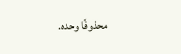محذوفًا وحده.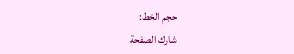حجم الخط:
شارك الصفحة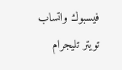فيسبوك واتساب تويتر تليجرام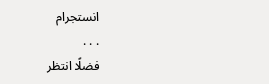انستجرام
. . .
فضلًا انتظر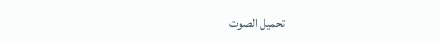تحميل الصوت